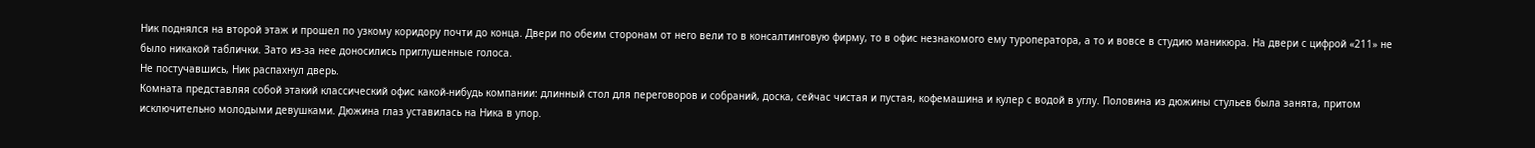Ник поднялся на второй этаж и прошел по узкому коридору почти до конца. Двери по обеим сторонам от него вели то в консалтинговую фирму, то в офис незнакомого ему туроператора, а то и вовсе в студию маникюра. На двери с цифрой «211» не было никакой таблички. Зато из-за нее доносились приглушенные голоса.
Не постучавшись, Ник распахнул дверь.
Комната представляя собой этакий классический офис какой-нибудь компании: длинный стол для переговоров и собраний, доска, сейчас чистая и пустая, кофемашина и кулер с водой в углу. Половина из дюжины стульев была занята, притом исключительно молодыми девушками. Дюжина глаз уставилась на Ника в упор.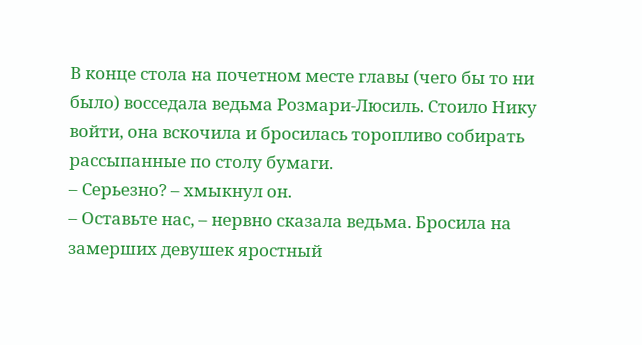В конце стола на почетном месте главы (чего бы то ни было) восседала ведьма Розмари-Люсиль. Стоило Нику войти, она вскочила и бросилась торопливо собирать рассыпанные по столу бумаги.
– Серьезно? – хмыкнул он.
– Оставьте нас, – нервно сказала ведьма. Бросила на замерших девушек яростный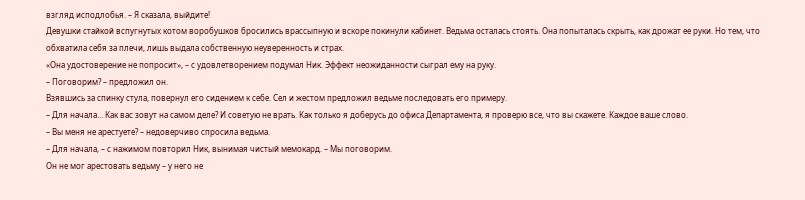взгляд исподлобья. – Я сказала, выйдите!
Девушки стайкой вспугнутых котом воробушков бросились врассыпную и вскоре покинули кабинет. Ведьма осталась стоять. Она попыталась скрыть, как дрожат ее руки. Но тем, что обхватила себя за плечи, лишь выдала собственную неуверенность и страх.
«Она удостоверение не попросит», – с удовлетворением подумал Ник. Эффект неожиданности сыграл ему на руку.
– Поговорим? – предложил он.
Взявшись за спинку стула, повернул его сидением к себе. Сел и жестом предложил ведьме последовать его примеру.
– Для начала… Как вас зовут на самом деле? И советую не врать. Как только я доберусь до офиса Департамента, я проверю все, что вы скажете. Каждое ваше слово.
– Вы меня не арестуете? – недоверчиво спросила ведьма.
– Для начала, – с нажимом повторил Ник, вынимая чистый мемокард. – Мы поговорим.
Он не мог арестовать ведьму – у него не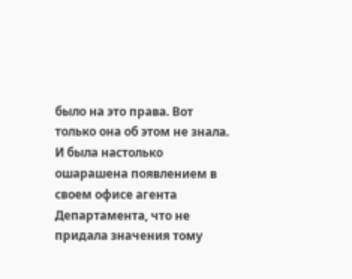было на это права. Вот только она об этом не знала. И была настолько ошарашена появлением в своем офисе агента Департамента, что не придала значения тому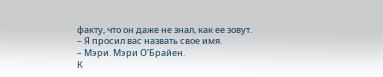факту, что он даже не знал, как ее зовут.
– Я просил вас назвать свое имя.
– Мэри. Мэри О’Брайен.
К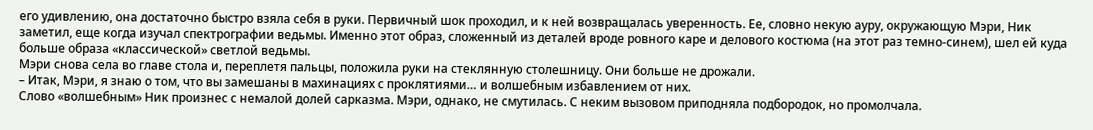его удивлению, она достаточно быстро взяла себя в руки. Первичный шок проходил, и к ней возвращалась уверенность. Ее, словно некую ауру, окружающую Мэри, Ник заметил, еще когда изучал спектрографии ведьмы. Именно этот образ, сложенный из деталей вроде ровного каре и делового костюма (на этот раз темно-синем), шел ей куда больше образа «классической» светлой ведьмы.
Мэри снова села во главе стола и, переплетя пальцы, положила руки на стеклянную столешницу. Они больше не дрожали.
– Итак, Мэри, я знаю о том, что вы замешаны в махинациях с проклятиями… и волшебным избавлением от них.
Слово «волшебным» Ник произнес с немалой долей сарказма. Мэри, однако, не смутилась. С неким вызовом приподняла подбородок, но промолчала.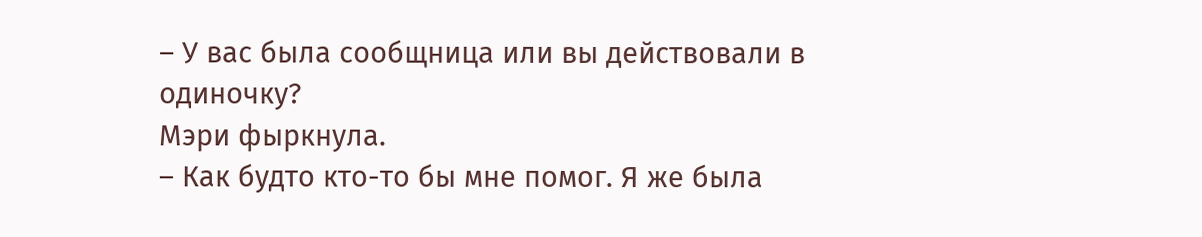– У вас была сообщница или вы действовали в одиночку?
Мэри фыркнула.
– Как будто кто-то бы мне помог. Я же была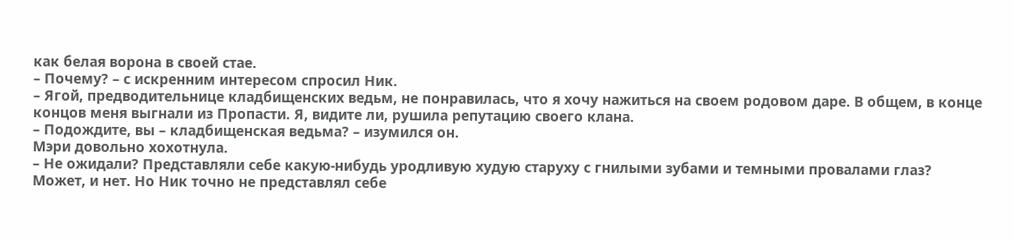как белая ворона в своей стае.
– Почему? – с искренним интересом спросил Ник.
– Ягой, предводительнице кладбищенских ведьм, не понравилась, что я хочу нажиться на своем родовом даре. В общем, в конце концов меня выгнали из Пропасти. Я, видите ли, рушила репутацию своего клана.
– Подождите, вы – кладбищенская ведьма? – изумился он.
Мэри довольно хохотнула.
– Не ожидали? Представляли себе какую-нибудь уродливую худую старуху с гнилыми зубами и темными провалами глаз?
Может, и нет. Но Ник точно не представлял себе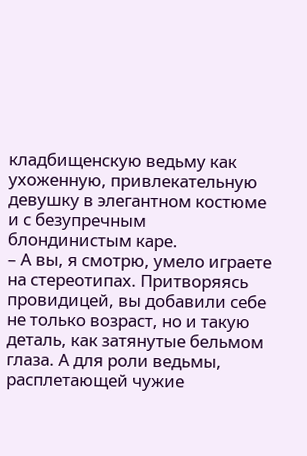кладбищенскую ведьму как ухоженную, привлекательную девушку в элегантном костюме и с безупречным блондинистым каре.
– А вы, я смотрю, умело играете на стереотипах. Притворяясь провидицей, вы добавили себе не только возраст, но и такую деталь, как затянутые бельмом глаза. А для роли ведьмы, расплетающей чужие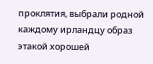проклятия, выбрали родной каждому ирландцу образ этакой хорошей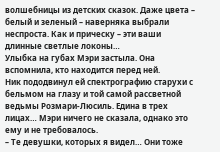волшебницы из детских сказок. Даже цвета – белый и зеленый – наверняка выбрали неспроста. Как и прическу – эти ваши длинные светлые локоны…
Улыбка на губах Мэри застыла. Она вспомнила, кто находится перед ней.
Ник пододвинул ей спектрографию старухи с бельмом на глазу и той самой рассветной ведьмы Розмари-Люсиль. Едина в трех лицах… Мэри ничего не сказала, однако это ему и не требовалось.
– Те девушки, которых я видел… Они тоже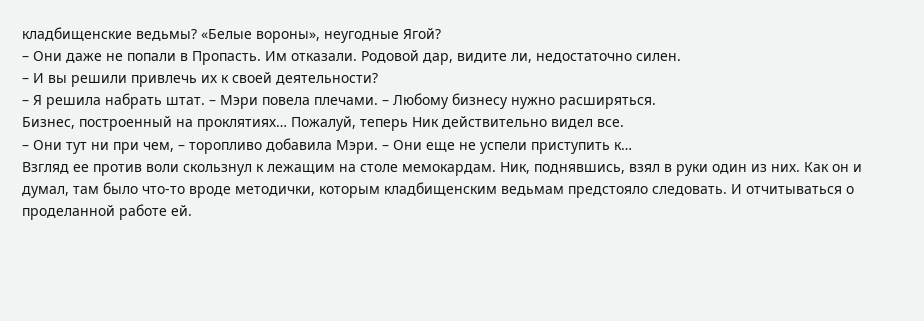кладбищенские ведьмы? «Белые вороны», неугодные Ягой?
– Они даже не попали в Пропасть. Им отказали. Родовой дар, видите ли, недостаточно силен.
– И вы решили привлечь их к своей деятельности?
– Я решила набрать штат. – Мэри повела плечами. – Любому бизнесу нужно расширяться.
Бизнес, построенный на проклятиях… Пожалуй, теперь Ник действительно видел все.
– Они тут ни при чем, – торопливо добавила Мэри. – Они еще не успели приступить к…
Взгляд ее против воли скользнул к лежащим на столе мемокардам. Ник, поднявшись, взял в руки один из них. Как он и думал, там было что-то вроде методички, которым кладбищенским ведьмам предстояло следовать. И отчитываться о проделанной работе ей.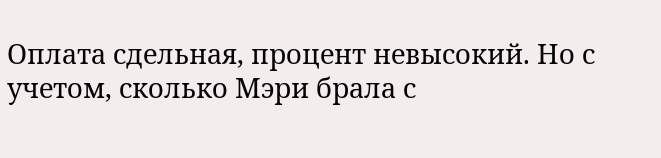Оплата сдельная, процент невысокий. Но с учетом, сколько Мэри брала с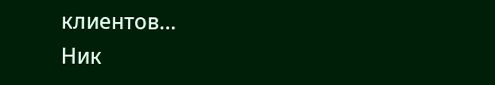клиентов…
Ник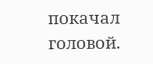покачал головой.